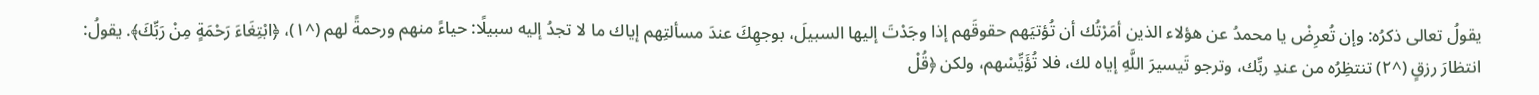يقولُ تعالى ذكرُه: وإن تُعرِضْ يا محمدُ عن هؤلاء الذين أمَرْتُك أن تُؤتيَهم حقوقَهم إذا وجَدْتَ إليها السبيلَ، بوجهِكَ عندَ مسألتِهم إياك ما لا تجدُ إليه سبيلًا: حياءً منهم ورحمةً لهم (^١)، ﴿ابْتِغَاءَ رَحْمَةٍ مِنْ رَبِّكَ﴾. يقولُ: انتظارَ رزقٍ (^٢) تنتظِرُه من عندِ ربِّك، وترجو تَيسيرَ اللَّهِ إياه لك، فلا تُؤَيِّسْهم، ولكن ﴿قُلْ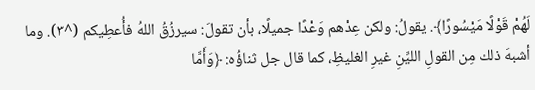لَهُمْ قَوْلًا مَيْسُورًا﴾. يقولُ: ولكن عِدْهم وَعْدًا جميلًا، بأن تقولَ: سيرزُقُ اللهُ فأُعطِيكم (^٣). وما أشبهَ ذلك مِن القولِ الليِّنِ غيرِ الغليظِ، كما قال جل ثناؤُه: ﴿وَأَمَّا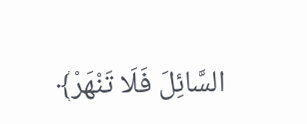السَّائِلَ فَلَا تَنْهَرْ﴾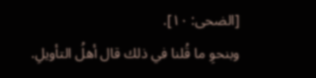[الضحى: ١٠].
وبنحوِ ما قُلنا في ذلك قال أهلُ التأويلِ.